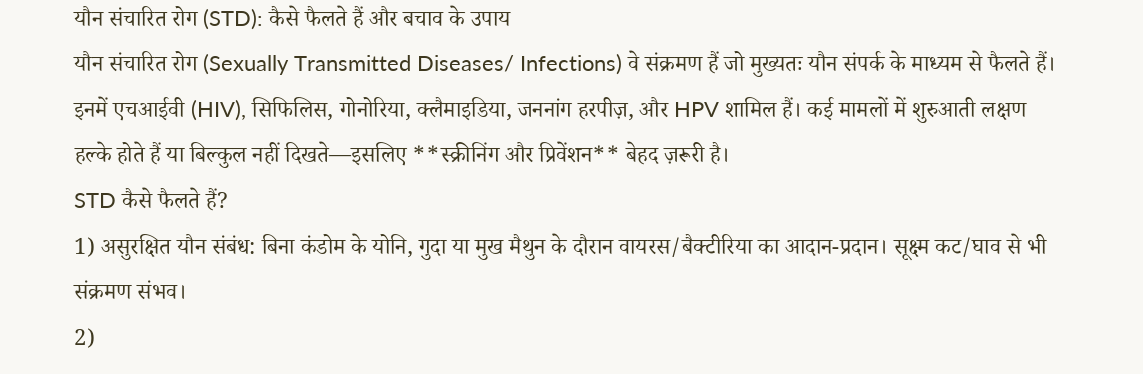यौन संचारित रोग (STD): कैसे फैलते हैं और बचाव के उपाय
यौन संचारित रोग (Sexually Transmitted Diseases/ Infections) वे संक्रमण हैं जो मुख्यतः यौन संपर्क के माध्यम से फैलते हैं। इनमें एचआईवी (HIV), सिफिलिस, गोनोरिया, क्लैमाइडिया, जननांग हरपीज़, और HPV शामिल हैं। कई मामलों में शुरुआती लक्षण हल्के होते हैं या बिल्कुल नहीं दिखते—इसलिए **स्क्रीनिंग और प्रिवेंशन** बेहद ज़रूरी है।
STD कैसे फैलते हैं?
1) असुरक्षित यौन संबंध: बिना कंडोम के योनि, गुदा या मुख मैथुन के दौरान वायरस/बैक्टीरिया का आदान-प्रदान। सूक्ष्म कट/घाव से भी संक्रमण संभव।
2)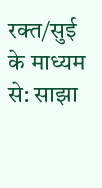रक्त/सुई के माध्यम से: साझा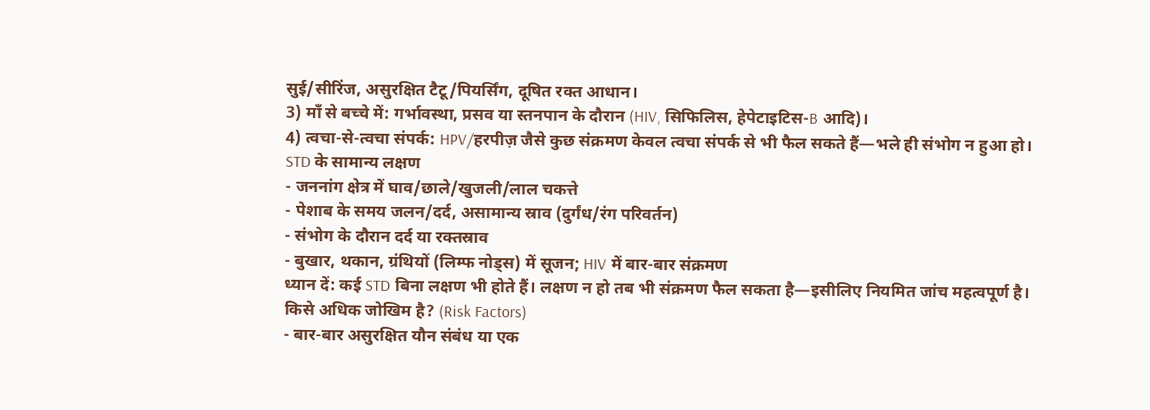सुई/सीरिंज, असुरक्षित टैटू/पियर्सिंग, दूषित रक्त आधान।
3) माँ से बच्चे में: गर्भावस्था, प्रसव या स्तनपान के दौरान (HIV, सिफिलिस, हेपेटाइटिस-B आदि)।
4) त्वचा-से-त्वचा संपर्क: HPV/हरपीज़ जैसे कुछ संक्रमण केवल त्वचा संपर्क से भी फैल सकते हैं—भले ही संभोग न हुआ हो।
STD के सामान्य लक्षण
- जननांग क्षेत्र में घाव/छाले/खुजली/लाल चकत्ते
- पेशाब के समय जलन/दर्द, असामान्य स्राव (दुर्गंध/रंग परिवर्तन)
- संभोग के दौरान दर्द या रक्तस्राव
- बुखार, थकान, ग्रंथियों (लिम्फ नोड्स) में सूजन; HIV में बार-बार संक्रमण
ध्यान दें: कई STD बिना लक्षण भी होते हैं। लक्षण न हो तब भी संक्रमण फैल सकता है—इसीलिए नियमित जांच महत्वपूर्ण है।
किसे अधिक जोखिम है? (Risk Factors)
- बार-बार असुरक्षित यौन संबंध या एक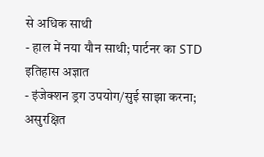से अधिक साथी
- हाल में नया यौन साथी; पार्टनर का STD इतिहास अज्ञात
- इंजेक्शन ड्रग उपयोग/सुई साझा करना; असुरक्षित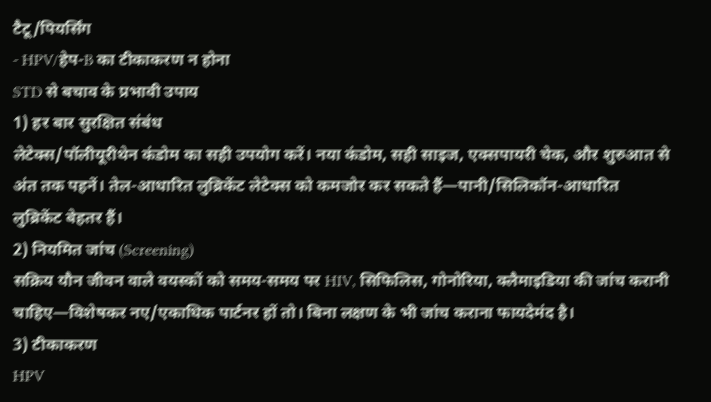टैटू/पियर्सिंग
- HPV/हेप-B का टीकाकरण न होना
STD से बचाव के प्रभावी उपाय
1) हर बार सुरक्षित संबंध
लेटेक्स/पॉलीयूरीथेन कंडोम का सही उपयोग करें। नया कंडोम, सही साइज, एक्सपायरी चेक, और शुरुआत से अंत तक पहनें। तेल-आधारित लुब्रिकेंट लेटेक्स को कमजोर कर सकते हैं—पानी/सिलिकॉन-आधारित लुब्रिकेंट बेहतर हैं।
2) नियमित जांच (Screening)
सक्रिय यौन जीवन वाले वयस्कों को समय-समय पर HIV, सिफिलिस, गोनोरिया, क्लैमाइडिया की जांच करानी चाहिए—विशेषकर नए/एकाधिक पार्टनर हों तो। बिना लक्षण के भी जांच कराना फायदेमंद है।
3) टीकाकरण
HPV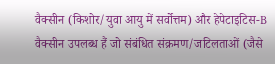वैक्सीन (किशोर/युवा आयु में सर्वोत्तम) और हेपेटाइटिस-B वैक्सीन उपलब्ध हैं जो संबंधित संक्रमण/जटिलताओं (जैसे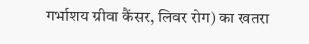गर्भाशय ग्रीवा कैंसर, लिवर रोग) का खतरा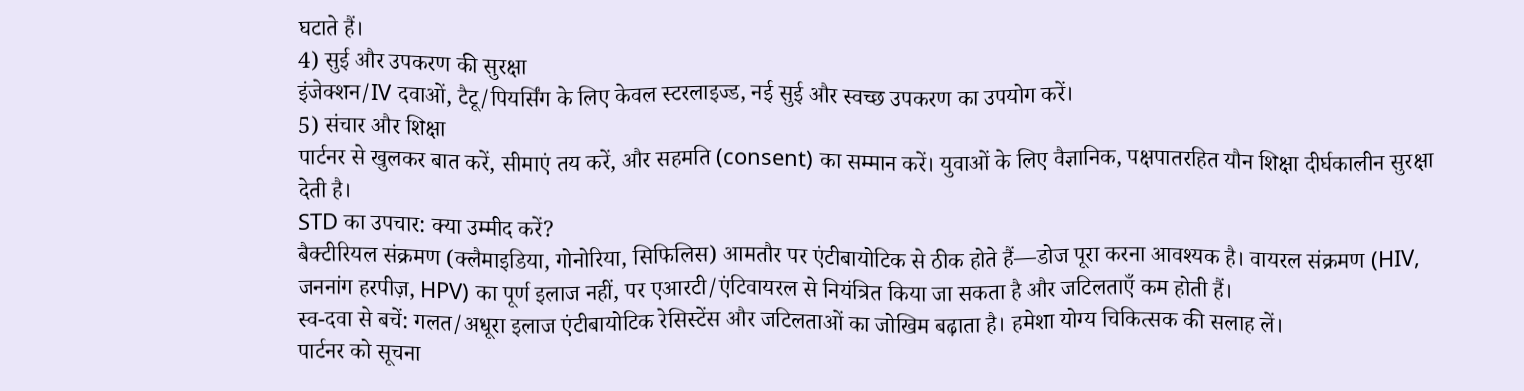घटाते हैं।
4) सुई और उपकरण की सुरक्षा
इंजेक्शन/IV दवाओं, टैटू/पियर्सिंग के लिए केवल स्टरलाइज्ड, नई सुई और स्वच्छ उपकरण का उपयोग करें।
5) संचार और शिक्षा
पार्टनर से खुलकर बात करें, सीमाएं तय करें, और सहमति (consent) का सम्मान करें। युवाओं के लिए वैज्ञानिक, पक्षपातरहित यौन शिक्षा दीर्घकालीन सुरक्षा देती है।
STD का उपचार: क्या उम्मीद करें?
बैक्टीरियल संक्रमण (क्लैमाइडिया, गोनोरिया, सिफिलिस) आमतौर पर एंटीबायोटिक से ठीक होते हैं—डोज पूरा करना आवश्यक है। वायरल संक्रमण (HIV, जननांग हरपीज़, HPV) का पूर्ण इलाज नहीं, पर एआरटी/एंटिवायरल से नियंत्रित किया जा सकता है और जटिलताएँ कम होती हैं।
स्व-दवा से बचें: गलत/अधूरा इलाज एंटीबायोटिक रेसिस्टेंस और जटिलताओं का जोखिम बढ़ाता है। हमेशा योग्य चिकित्सक की सलाह लें।
पार्टनर को सूचना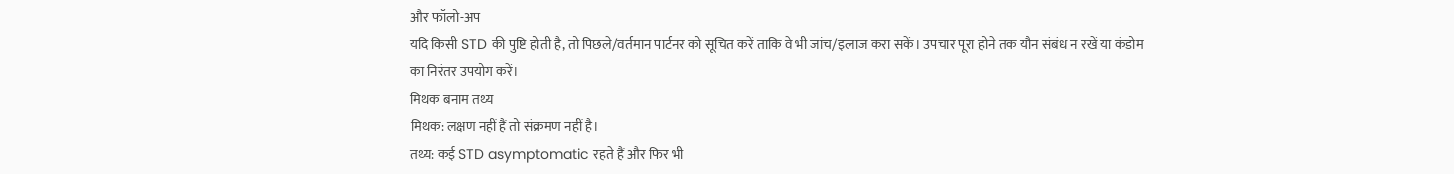और फॉलो-अप
यदि किसी STD की पुष्टि होती है, तो पिछले/वर्तमान पार्टनर को सूचित करें ताकि वे भी जांच/इलाज करा सकें। उपचार पूरा होने तक यौन संबंध न रखें या कंडोम का निरंतर उपयोग करें।
मिथक बनाम तथ्य
मिथक: लक्षण नहीं हैं तो संक्रमण नहीं है।
तथ्य: कई STD asymptomatic रहते हैं और फिर भी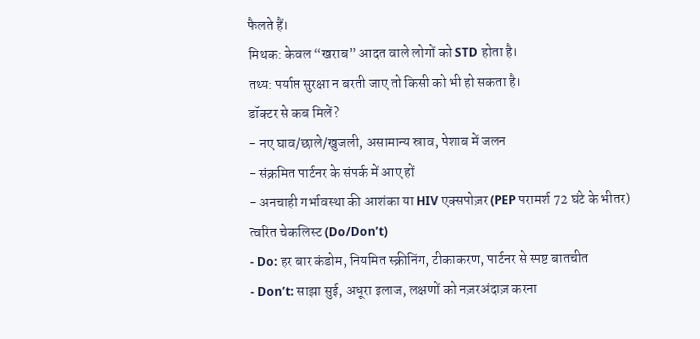फैलते हैं।
मिथक: केवल “खराब” आदत वाले लोगों को STD होता है।
तथ्य: पर्याप्त सुरक्षा न बरती जाए तो किसी को भी हो सकता है।
डॉक्टर से कब मिलें?
- नए घाव/छाले/खुजली, असामान्य स्राव, पेशाब में जलन
- संक्रमित पार्टनर के संपर्क में आए हों
- अनचाही गर्भावस्था की आशंका या HIV एक्सपोज़र (PEP परामर्श 72 घंटे के भीतर)
त्वरित चेकलिस्ट (Do/Don’t)
- Do: हर बार कंडोम, नियमित स्क्रीनिंग, टीकाकरण, पार्टनर से स्पष्ट बातचीत
- Don’t: साझा सुई, अधूरा इलाज, लक्षणों को नज़रअंदाज़ करना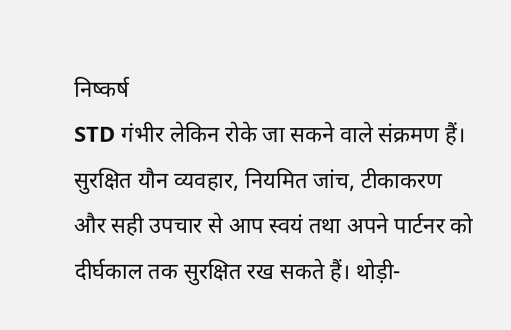निष्कर्ष
STD गंभीर लेकिन रोके जा सकने वाले संक्रमण हैं। सुरक्षित यौन व्यवहार, नियमित जांच, टीकाकरण और सही उपचार से आप स्वयं तथा अपने पार्टनर को दीर्घकाल तक सुरक्षित रख सकते हैं। थोड़ी-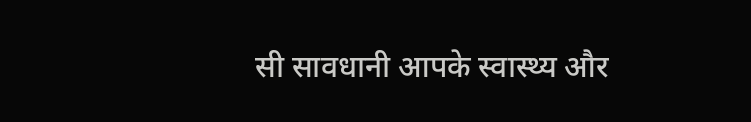सी सावधानी आपके स्वास्थ्य और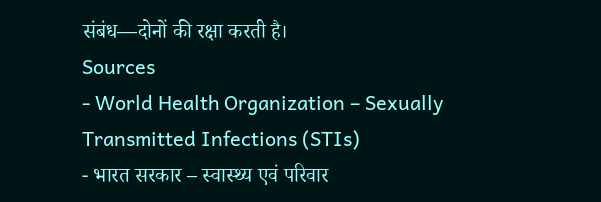संबंध—दोनों की रक्षा करती है।
Sources
- World Health Organization – Sexually Transmitted Infections (STIs)
- भारत सरकार – स्वास्थ्य एवं परिवार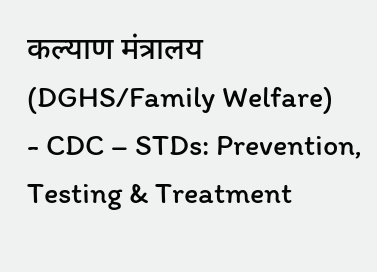कल्याण मंत्रालय (DGHS/Family Welfare)
- CDC – STDs: Prevention, Testing & Treatment